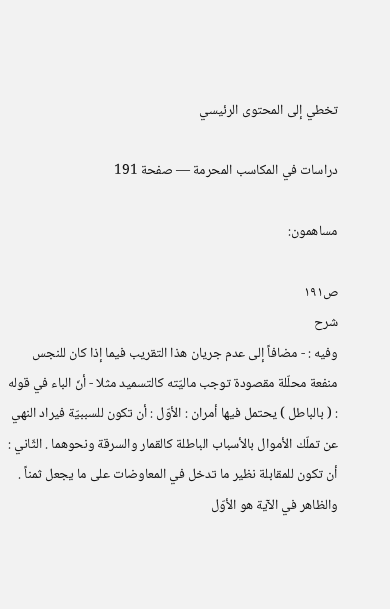تخطي إلى المحتوى الرئيسي

دراسات في المكاسب المحرمة — صفحة 191

مساهمون:

ص١٩١
شرح
وفيه : - مضافاً إلى عدم جريان هذا التقريب فيما إذا كان للنجس منفعة محلّلة مقصودة توجب ماليّته كالتسميد مثلا - أنّ الباء في قوله : ( بالباطل ) يحتمل فيها أمران : الأوّل : أن تكون للسببيّة فيراد النهي عن تملّك الأموال بالأسباب الباطلة كالقمار والسرقة ونحوهما . الثّاني : أن تكون للمقابلة نظير ما تدخل في المعاوضات على ما يجعل ثمناً . والظاهر في الآية هو الأوّل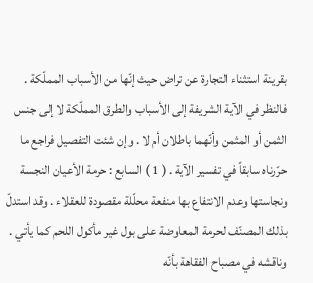بقرينة استثناء التجارة عن تراض حيث إنّها من الأسباب المملّكة . فالنظر في الآية الشريفة إلى الأسباب والطرق المملّكة لا إلى جنس الثمن أو المثمن وأنّهما باطلان أم لا . وإن شئت التفصيل فراجع ما حرّرناه سابقاً في تفسير الآية . ( 1 ) السابع : حرمة الأعيان النجسة ونجاستها وعدم الانتفاع بها منفعة محلّلة مقصودة للعقلاء . وقد استدلّ بذلك المصنّف لحرمة المعاوضة على بول غير مأكول اللحم كما يأتي . وناقشه في مصباح الفقاهة بأنّه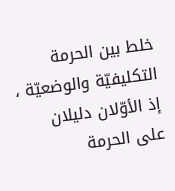خلط بين الحرمة التكليفيّة والوضعيّة ، إذ الأوّلان دليلان على الحرمة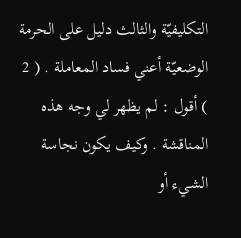التكليفيّة والثالث دليل على الحرمة الوضعيّة أعني فساد المعاملة . ( 2 ) أقول : لم يظهر لي وجه هذه المناقشة . وكيف يكون نجاسة الشيء أو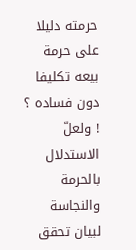حرمته دليلا على حرمة بيعه تكليفا دون فساده ؟ ! ولعلّ الاستدلال بالحرمة والنجاسة لبيان تحقق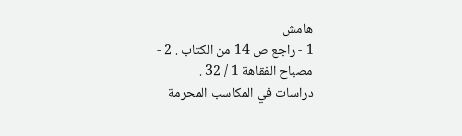هامش
1 - راجع ص 14 من الكتاب . 2 - مصباح الفقاهة 1 / 32 .
دراسات في المكاسب المحرمة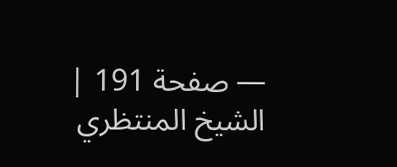— صفحة 191 | الشيخ المنتظري